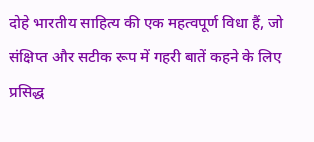दोहे भारतीय साहित्य की एक महत्वपूर्ण विधा हैं, जो संक्षिप्त और सटीक रूप में गहरी बातें कहने के लिए प्रसिद्ध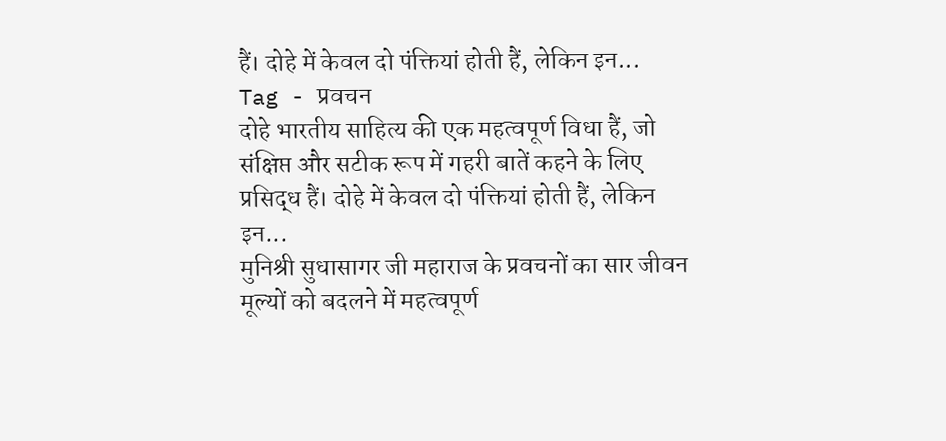हैं। दोहे में केवल दो पंक्तियां होती हैं, लेकिन इन...
Tag - प्रवचन
दोहे भारतीय साहित्य की एक महत्वपूर्ण विधा हैं, जो संक्षिप्त और सटीक रूप में गहरी बातें कहने के लिए प्रसिद्ध हैं। दोहे में केवल दो पंक्तियां होती हैं, लेकिन इन...
मुनिश्री सुधासागर जी महाराज के प्रवचनों का सार जीवन मूल्यों को बदलने में महत्वपूर्ण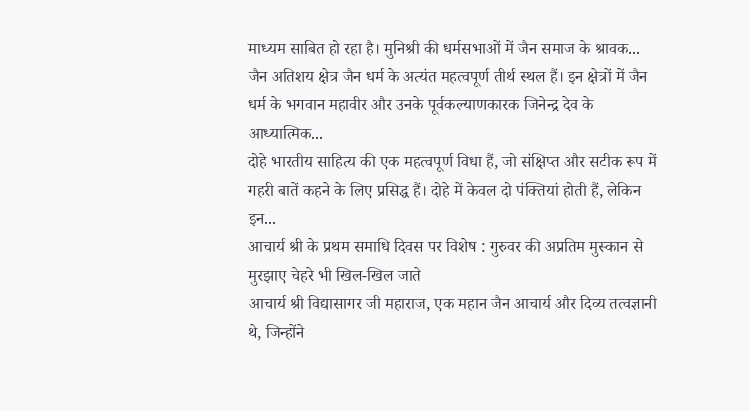माध्यम साबित हो रहा है। मुनिश्री की धर्मसभाओं में जैन समाज के श्रावक...
जैन अतिशय क्षेत्र जैन धर्म के अत्यंत महत्वपूर्ण तीर्थ स्थल हैं। इन क्षेत्रों में जैन धर्म के भगवान महावीर और उनके पूर्वकल्याणकारक जिनेन्द्र देव के आध्यात्मिक...
दोहे भारतीय साहित्य की एक महत्वपूर्ण विधा हैं, जो संक्षिप्त और सटीक रूप में गहरी बातें कहने के लिए प्रसिद्ध हैं। दोहे में केवल दो पंक्तियां होती हैं, लेकिन इन...
आचार्य श्री के प्रथम समाधि दिवस पर विशेष : गुरुवर की अप्रतिम मुस्कान से मुरझाए चेहरे भी खिल-खिल जाते
आचार्य श्री विद्यासागर जी महाराज, एक महान जैन आचार्य और दिव्य तत्वज्ञानी थे, जिन्होंने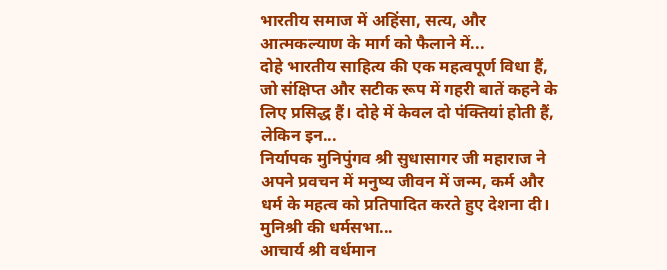भारतीय समाज में अहिंसा, सत्य, और आत्मकल्याण के मार्ग को फैलाने में...
दोहे भारतीय साहित्य की एक महत्वपूर्ण विधा हैं, जो संक्षिप्त और सटीक रूप में गहरी बातें कहने के लिए प्रसिद्ध हैं। दोहे में केवल दो पंक्तियां होती हैं, लेकिन इन...
निर्यापक मुनिपुंगव श्री सुधासागर जी महाराज ने अपने प्रवचन में मनुष्य जीवन में जन्म, कर्म और धर्म के महत्व को प्रतिपादित करते हुए देशना दी। मुनिश्री की धर्मसभा...
आचार्य श्री वर्धमान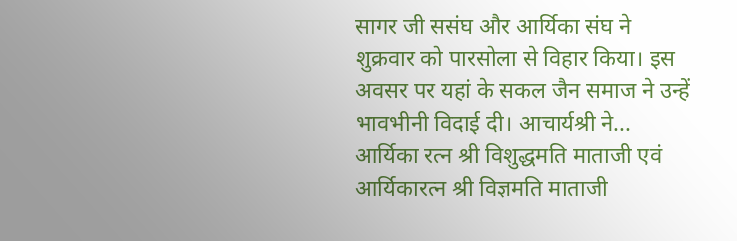सागर जी ससंघ और आर्यिका संघ ने शुक्रवार को पारसोला से विहार किया। इस अवसर पर यहां के सकल जैन समाज ने उन्हें भावभीनी विदाई दी। आचार्यश्री ने...
आर्यिका रत्न श्री विशुद्धमति माताजी एवं आर्यिकारत्न श्री विज्ञमति माताजी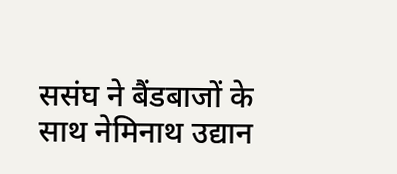ससंघ ने बैंडबाजों के साथ नेमिनाथ उद्यान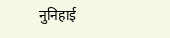नुनिहाई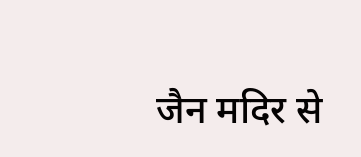जैन मदिर से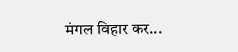मंगल विहार कर...